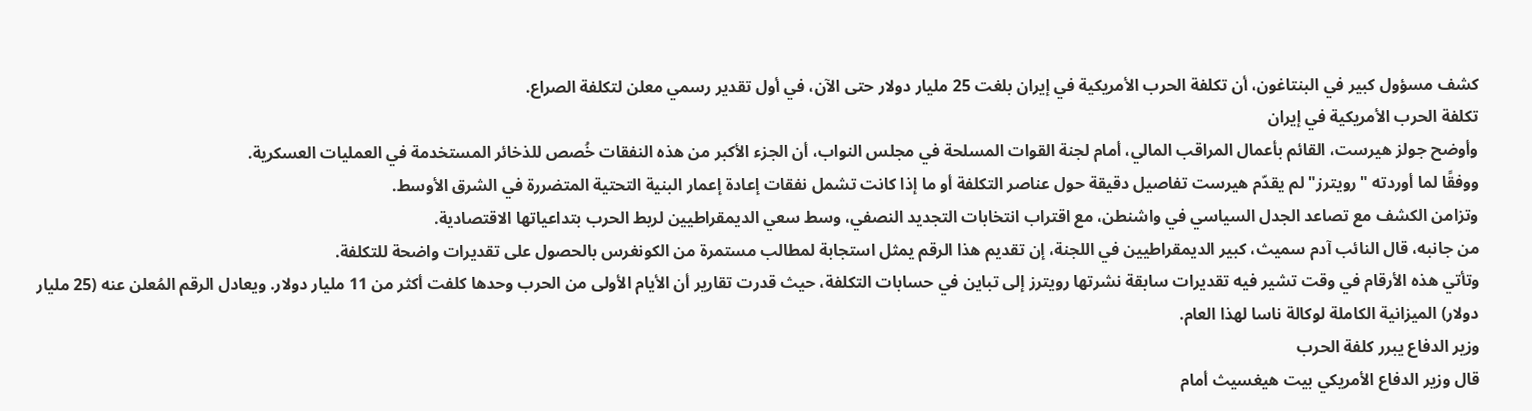كشف مسؤول كبير في البنتاغون، أن تكلفة الحرب الأمريكية في إيران بلغت 25 مليار دولار حتى الآن، في أول تقدير رسمي معلن لتكلفة الصراع.
تكلفة الحرب الأمريكية في إيران
وأوضح جولز هيرست، القائم بأعمال المراقب المالي، أمام لجنة القوات المسلحة في مجلس النواب، أن الجزء الأكبر من هذه النفقات خُصص للذخائر المستخدمة في العمليات العسكرية.
ووفقًا لما أوردته "رويترز" لم يقدّم هيرست تفاصيل دقيقة حول عناصر التكلفة أو ما إذا كانت تشمل نفقات إعادة إعمار البنية التحتية المتضررة في الشرق الأوسط.
وتزامن الكشف مع تصاعد الجدل السياسي في واشنطن، مع اقتراب انتخابات التجديد النصفي، وسط سعي الديمقراطيين لربط الحرب بتداعياتها الاقتصادية.
من جانبه، قال النائب آدم سميث، كبير الديمقراطيين في اللجنة، إن تقديم هذا الرقم يمثل استجابة لمطالب مستمرة من الكونغرس بالحصول على تقديرات واضحة للتكلفة.
وتأتي هذه الأرقام في وقت تشير فيه تقديرات سابقة نشرتها رويترز إلى تباين في حسابات التكلفة، حيث قدرت تقارير أن الأيام الأولى من الحرب وحدها كلفت أكثر من 11 مليار دولار. ويعادل الرقم المُعلن عنه (25 مليار دولار) الميزانية الكاملة لوكالة ناسا لهذا العام.
وزير الدفاع يبرر كلفة الحرب
قال وزير الدفاع الأمريكي بيت هيغسيث أمام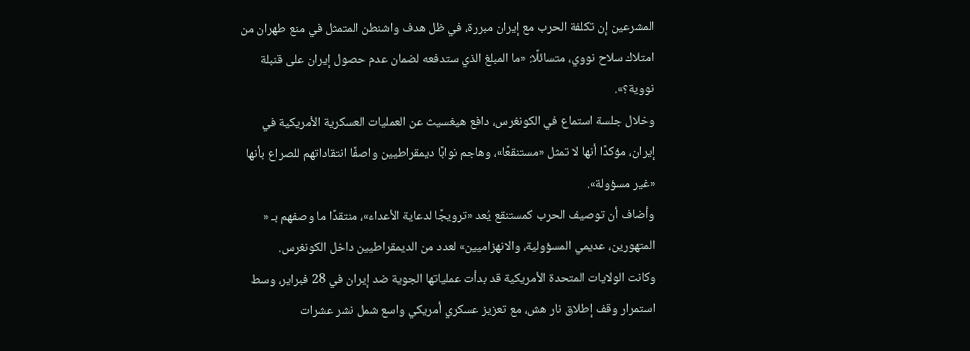المشرعين إن تكلفة الحرب مع إيران مبررة، في ظل هدف واشنطن المتمثل في منع طهران من امتلاك سلاح نووي، متسائلًا: «ما المبلغ الذي ستدفعه لضمان عدم حصول إيران على قنبلة نووية؟».
وخلال جلسة استماع في الكونغرس، دافع هيغسيث عن العمليات العسكرية الأمريكية في إيران، مؤكدًا أنها لا تمثل «مستنقعًا»، وهاجم نوابًا ديمقراطيين واصفًا انتقاداتهم للصراع بأنها «غير مسؤولة».
وأضاف أن توصيف الحرب كمستنقع يُعد «ترويجًا لدعاية الأعداء»، منتقدًا ما وصفهم بـ « المتهورين، عديمي المسؤولية، والانهزاميين» لعدد من الديمقراطيين داخل الكونغرس.
وكانت الولايات المتحدة الأمريكية قد بدأت عملياتها الجوية ضد إيران في 28 فبراير، وسط استمرار وقف إطلاق نار هش، مع تعزيز عسكري أمريكي واسع شمل نشر عشرات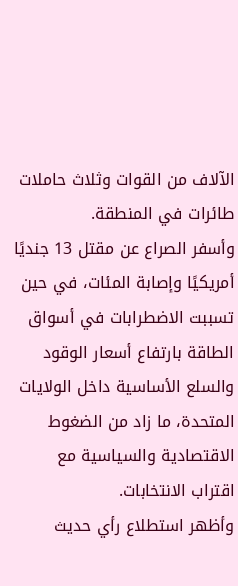الآلاف من القوات وثلاث حاملات طائرات في المنطقة.
وأسفر الصراع عن مقتل 13 جنديًا أمريكيًا وإصابة المئات، في حين تسببت الاضطرابات في أسواق الطاقة بارتفاع أسعار الوقود والسلع الأساسية داخل الولايات المتحدة، ما زاد من الضغوط الاقتصادية والسياسية مع اقتراب الانتخابات.
وأظهر استطلاع رأي حديث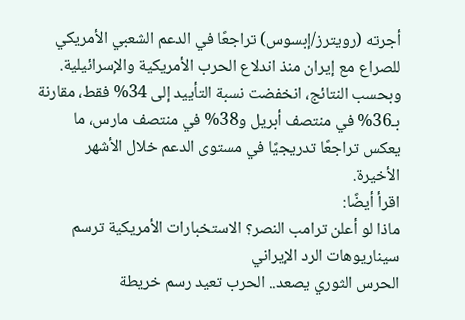أجرته (رويترز/إبسوس) تراجعًا في الدعم الشعبي الأمريكي للصراع مع إيران منذ اندلاع الحرب الأمريكية والإسرائيلية.
وبحسب النتائج، انخفضت نسبة التأييد إلى 34% فقط، مقارنة بـ36% في منتصف أبريل و38% في منتصف مارس، ما يعكس تراجعًا تدريجيًا في مستوى الدعم خلال الأشهر الأخيرة.
اقرأ أيضًا:
ماذا لو أعلن ترامب النصر؟ الاستخبارات الأمريكية ترسم سيناريوهات الرد الإيراني
الحرس الثوري يصعد.. الحرب تعيد رسم خريطة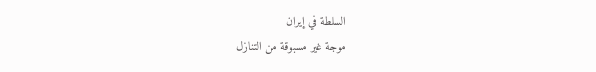السلطة في إيران
موجة غير مسبوقة من التنازل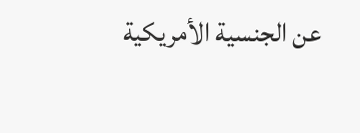عن الجنسية الأمريكية